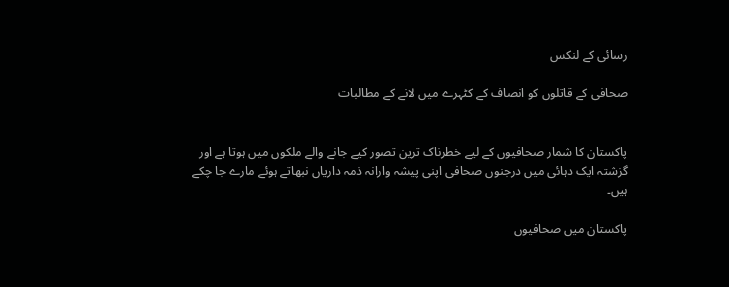رسائی کے لنکس

صحافی کے قاتلوں کو انصاف کے کٹہرے میں لانے کے مطالبات


پاکستان کا شمار صحافیوں کے لیے خطرناک ترین تصور کیے جانے والے ملکوں میں ہوتا ہے اور گزشتہ ایک دہائی میں درجنوں صحافی اپنی پیشہ وارانہ ذمہ داریاں نبھاتے ہوئے مارے جا چکے ہیں۔

پاکستان میں صحافیوں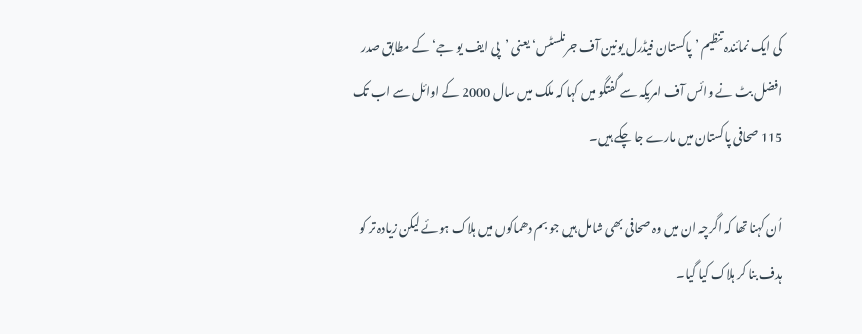کی ایک نمائندہ تنظیم ’پاکستان فیڈرل یونین آف جرنلسٹس‘ یعنی ’پی ایف یو جے‘ کے مطابق صدر افضل بٹ نے وائس آف امریکہ سے گفتگو میں کہا کہ ملک میں سال 2000 کے اوائل سے اب تک 115 صحافی پاکستان میں مارے جا چکے ہیں۔

اُن کہنا تھا کہ اگرچہ ان میں وہ صحافی بھی شامل ہیں جو بم دھماکوں میں ہلاک ہوئے لیکن زیادہ تر کو ہدف بنا کر ہلاک کیا گیا۔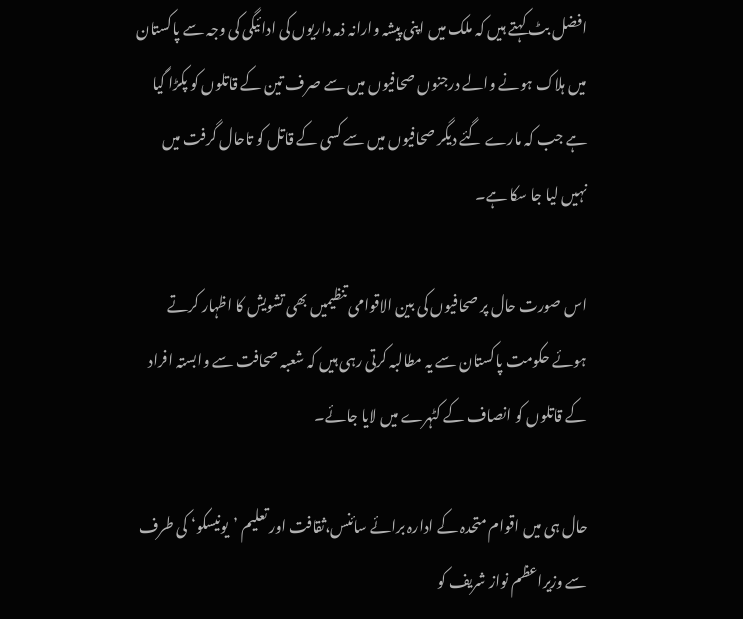افضل بٹ کہتے ہیں کہ ملک میں اپنی پیشہ وارانہ ذمہ داریوں کی ادائیگی کی وجہ سے پاکستان میں ہلاک ہونے والے درجنوں صحافیوں میں سے صرف تین کے قاتلوں کو پکڑا گیا ہے جب کہ مارے گئے دیگر صحافیوں میں سے کسی کے قاتل کو تاحال گرفت میں نہیں لیا جا سکا ہے۔

اس صورت حال پر صحافیوں کی بین الاقوامی تنظیمیں بھی تشویش کا اظہار کرتے ہوئے حکومت پاکستان سے یہ مطالبہ کرتی رہی ہیں کہ شعبہ صحافت سے وابستہ افراد کے قاتلوں کو انصاف کے کٹہرے میں لایا جائے۔

حال ہی میں اقوام متحدہ کے ادارہ برائے سائنس،ثقافت اور تعلیم ’یونیسکو‘ کی طرف سے وزیراعظم نواز شریف کو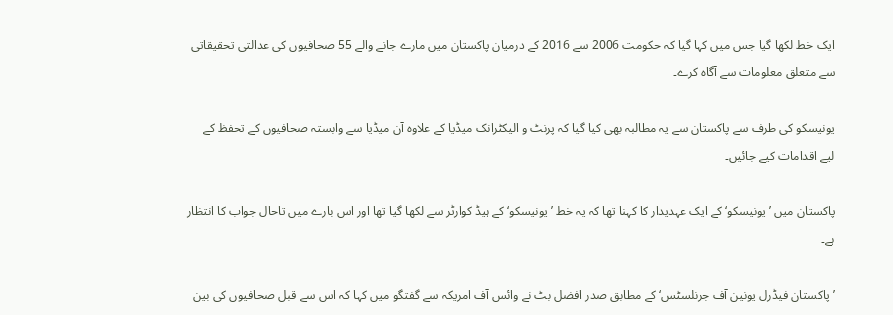ایک خط لکھا گیا جس میں کہا گیا کہ حکومت 2006 سے 2016 کے درمیان پاکستان میں مارے جانے والے 55 صحافیوں کی عدالتی تحقیقاتی سے متعلق معلومات سے آگاہ کرے۔

یونیسکو کی طرف سے پاکستان سے یہ مطالبہ بھی کیا گیا کہ پرنٹ و الیکٹرانک میڈیا کے علاوہ آن میڈیا سے وابستہ صحافیوں کے تحفظ کے لیے اقدامات کیے جائیں۔

پاکستان میں ’یونیسکو‘ کے ایک عہدیدار کا کہنا تھا کہ یہ خط ’یونیسکو‘ کے ہیڈ کوارٹر سے لکھا گیا تھا اور اس بارے میں تاحال جواب کا انتظار ہے۔

’پاکستان فیڈرل یونین آف جرنلسٹس‘ کے مطابق صدر افضل بٹ نے وائس آف امریکہ سے گفتگو میں کہا کہ اس سے قبل صحافیوں کی بین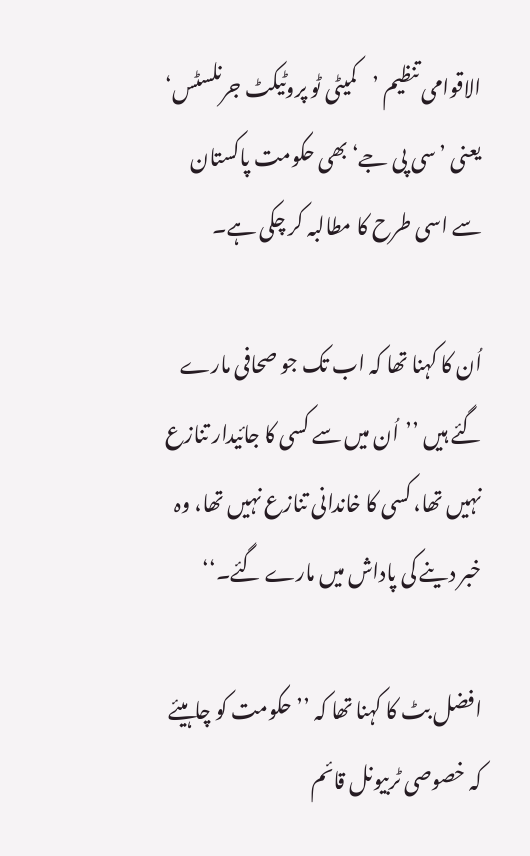الاقوامی تنظیم ’کمیٹی ٹو پروٹیکٹ جرنلسٹس‘ یعنی ’سی پی جے‘ بھی حکومت پاکستان سے اسی طرح کا مطالبہ کر چکی ہے۔

اُن کا کہنا تھا کہ اب تک جو صحافی مارے گئے ہیں ’’اُن میں سے کسی کا جائیدار تنازع نہیں تھا، کسی کا خاندانی تنازع نہیں تھا، وہ خبر دینے کی پاداش میں مارے گئے۔‘‘

افضل بٹ کا کہنا تھا کہ ’’حکومت کو چاہیئے کہ خصوصی ٹربیونل قائم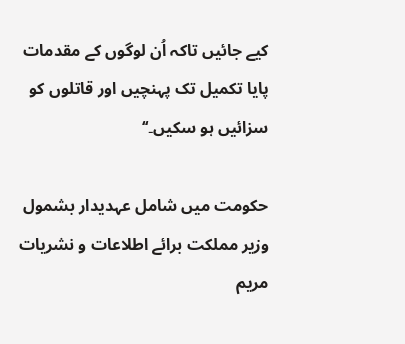کیے جائیں تاکہ اُن لوگوں کے مقدمات پایا تکمیل تک پہنچیں اور قاتلوں کو سزائیں ہو سکیں۔‘‘

حکومت میں شامل عہدیدار بشمول وزیر مملکت برائے اطلاعات و نشریات مریم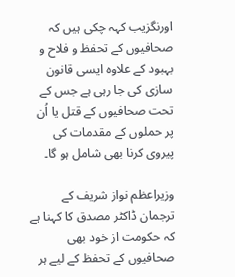اورنگزیب کہہ چکی ہیں کہ صحافیوں کے تحفظ و فلاح و بہبود کے علاوہ ایسی قانون سازی کی جا رہی ہے جس کے تحت صحافیوں کے قتل یا اُن پر حملوں کے مقدمات کی پیروی کرنا بھی شامل ہو گا۔

وزیراعظم نواز شریف کے ترجمان ڈاکٹر مصدق کا کہنا ہے کہ حکومت از خود بھی صحافیوں کے تحفظ کے لیے ہر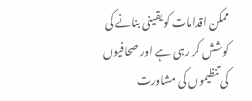ممکن اقدامات کو یقینی بنانے کی کوشش کر رہی ہے اور صحافیوں کی تنظیموں کی مشاورت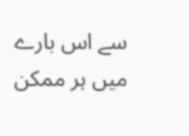سے اس بارے میں ہر ممکن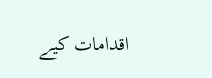اقدامات کیے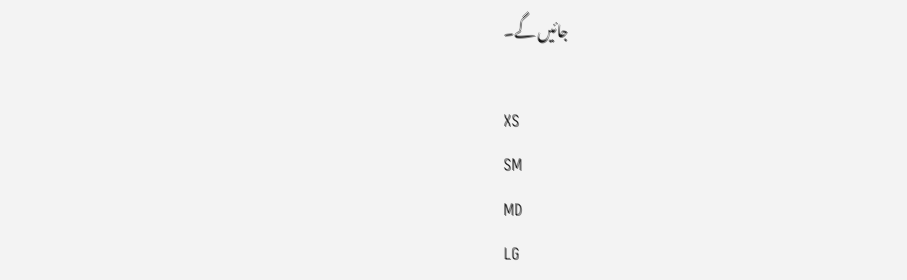جائیں گے۔

XS
SM
MD
LG